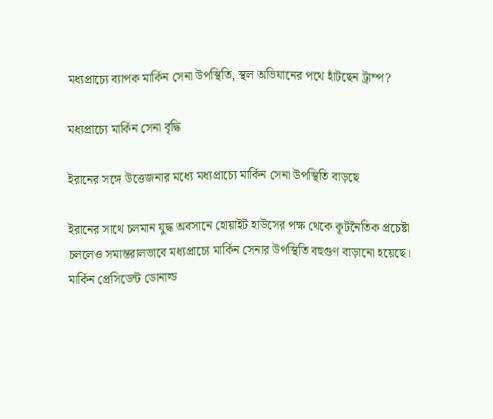মধ্যপ্রাচ্যে ব্যাপক মার্কিন সেনা উপস্থিতি, স্থল অভিযানের পথে হাঁটছেন ট্রাম্প?

মধ্যপ্রাচ্যে মার্কিন সেনা বৃদ্ধি

ইরানের সঙ্গে উত্তেজনার মধ্যে মধ্যপ্রাচ্যে মার্কিন সেনা উপস্থিতি বাড়ছে

ইরানের সাথে চলমান যুদ্ধ অবসানে হোয়াইট হাউসের পক্ষ থেকে কূটনৈতিক প্রচেষ্টা চললেও সমান্তরালভাবে মধ্যপ্রাচ্যে মার্কিন সেনার উপস্থিতি বহুগুণ বাড়ানো হয়েছে। মার্কিন প্রেসিডেন্ট ডোনাল্ড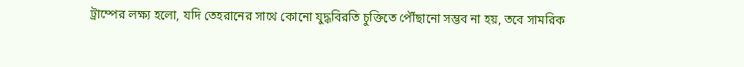ট্রাম্পের লক্ষ্য হলো, যদি তেহরানের সাথে কোনো যুদ্ধবিরতি চুক্তিতে পৌঁছানো সম্ভব না হয়, তবে সামরিক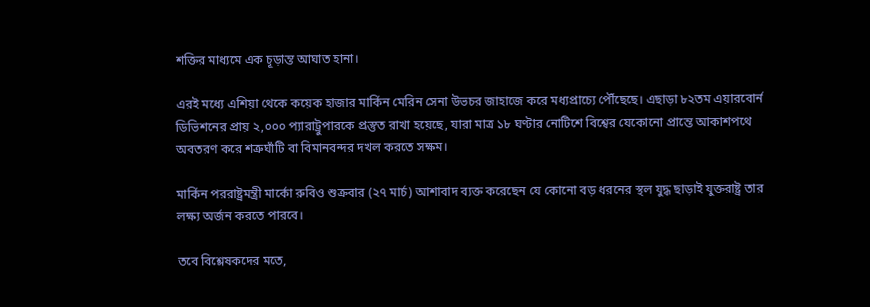শক্তির মাধ্যমে এক চূড়ান্ত আঘাত হানা।

এরই মধ্যে এশিয়া থেকে কয়েক হাজার মার্কিন মেরিন সেনা উভচর জাহাজে করে মধ্যপ্রাচ্যে পৌঁছেছে। এছাড়া ৮২তম এয়ারবোর্ন ডিভিশনের প্রায় ২,০০০ প্যারাট্রুপারকে প্রস্তুত রাখা হয়েছে, যারা মাত্র ১৮ ঘণ্টার নোটিশে বিশ্বের যেকোনো প্রান্তে আকাশপথে অবতরণ করে শত্রুঘাঁটি বা বিমানবন্দর দখল করতে সক্ষম।

মার্কিন পররাষ্ট্রমন্ত্রী মার্কো রুবিও শুক্রবার (২৭ মার্চ) আশাবাদ ব্যক্ত করেছেন যে কোনো বড় ধরনের স্থল যুদ্ধ ছাড়াই যুক্তরাষ্ট্র তার লক্ষ্য অর্জন করতে পারবে।

তবে বিশ্লেষকদের মতে,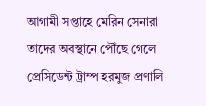আগামী সপ্তাহে মেরিন সেনারা তাদের অবস্থানে পৌঁছে গেলে প্রেসিডেন্ট ট্রাম্প হরমুজ প্রণালি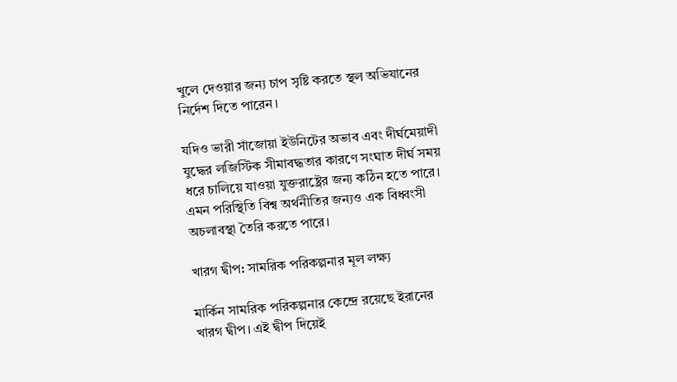খুলে দেওয়ার জন্য চাপ সৃষ্টি করতে স্থল অভিযানের নির্দেশ দিতে পারেন।

যদিও ভারী সাঁজোয়া ইউনিটের অভাব এবং দীর্ঘমেয়াদী যুদ্ধের লজিস্টিক সীমাবদ্ধতার কারণে সংঘাত দীর্ঘ সময় ধরে চালিয়ে যাওয়া যুক্তরাষ্ট্রের জন্য কঠিন হতে পারে। এমন পরিস্থিতি বিশ্ব অর্থনীতির জন্যও এক বিধ্বংসী অচলাবস্থা তৈরি করতে পারে।

খারগ দ্বীপ: সামরিক পরিকল্পনার মূল লক্ষ্য

মার্কিন সামরিক পরিকল্পনার কেন্দ্রে রয়েছে ইরানের খারগ দ্বীপ। এই দ্বীপ দিয়েই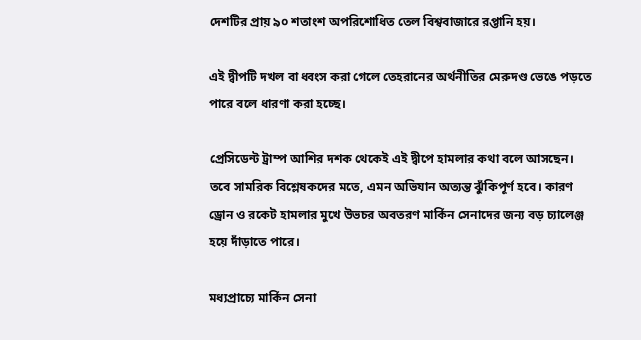দেশটির প্রায় ৯০ শতাংশ অপরিশোধিত তেল বিশ্ববাজারে রপ্তানি হয়।

এই দ্বীপটি দখল বা ধ্বংস করা গেলে তেহরানের অর্থনীতির মেরুদণ্ড ভেঙে পড়তে পারে বলে ধারণা করা হচ্ছে।

প্রেসিডেন্ট ট্রাম্প আশির দশক থেকেই এই দ্বীপে হামলার কথা বলে আসছেন। তবে সামরিক বিশ্লেষকদের মতে, এমন অভিযান অত্যন্ত ঝুঁকিপূর্ণ হবে। কারণ ড্রোন ও রকেট হামলার মুখে উভচর অবতরণ মার্কিন সেনাদের জন্য বড় চ্যালেঞ্জ হয়ে দাঁড়াতে পারে।

মধ্যপ্রাচ্যে মার্কিন সেনা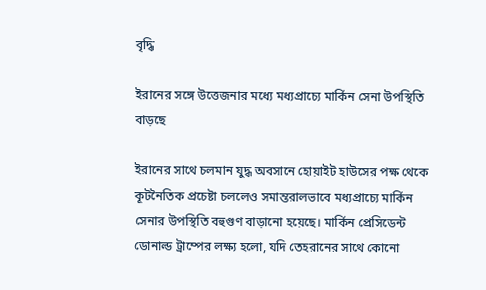বৃদ্ধি

ইরানের সঙ্গে উত্তেজনার মধ্যে মধ্যপ্রাচ্যে মার্কিন সেনা উপস্থিতি বাড়ছে

ইরানের সাথে চলমান যুদ্ধ অবসানে হোয়াইট হাউসের পক্ষ থেকে কূটনৈতিক প্রচেষ্টা চললেও সমান্তরালভাবে মধ্যপ্রাচ্যে মার্কিন সেনার উপস্থিতি বহুগুণ বাড়ানো হয়েছে। মার্কিন প্রেসিডেন্ট ডোনাল্ড ট্রাম্পের লক্ষ্য হলো, যদি তেহরানের সাথে কোনো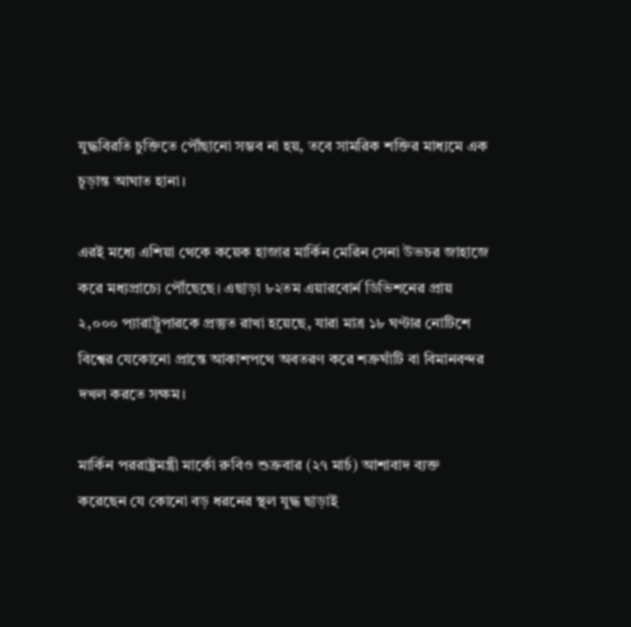যুদ্ধবিরতি চুক্তিতে পৌঁছানো সম্ভব না হয়, তবে সামরিক শক্তির মাধ্যমে এক চূড়ান্ত আঘাত হানা।

এরই মধ্যে এশিয়া থেকে কয়েক হাজার মার্কিন মেরিন সেনা উভচর জাহাজে করে মধ্যপ্রাচ্যে পৌঁছেছে। এছাড়া ৮২তম এয়ারবোর্ন ডিভিশনের প্রায় ২,০০০ প্যারাট্রুপারকে প্রস্তুত রাখা হয়েছে, যারা মাত্র ১৮ ঘণ্টার নোটিশে বিশ্বের যেকোনো প্রান্তে আকাশপথে অবতরণ করে শত্রুঘাঁটি বা বিমানবন্দর দখল করতে সক্ষম।

মার্কিন পররাষ্ট্রমন্ত্রী মার্কো রুবিও শুক্রবার (২৭ মার্চ) আশাবাদ ব্যক্ত করেছেন যে কোনো বড় ধরনের স্থল যুদ্ধ ছাড়াই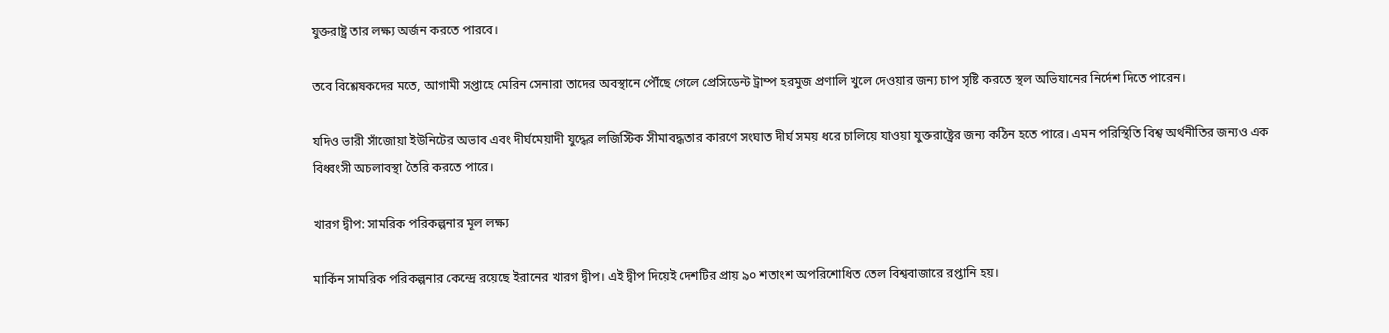যুক্তরাষ্ট্র তার লক্ষ্য অর্জন করতে পারবে।

তবে বিশ্লেষকদের মতে, আগামী সপ্তাহে মেরিন সেনারা তাদের অবস্থানে পৌঁছে গেলে প্রেসিডেন্ট ট্রাম্প হরমুজ প্রণালি খুলে দেওয়ার জন্য চাপ সৃষ্টি করতে স্থল অভিযানের নির্দেশ দিতে পারেন।

যদিও ভারী সাঁজোয়া ইউনিটের অভাব এবং দীর্ঘমেয়াদী যুদ্ধের লজিস্টিক সীমাবদ্ধতার কারণে সংঘাত দীর্ঘ সময় ধরে চালিয়ে যাওয়া যুক্তরাষ্ট্রের জন্য কঠিন হতে পারে। এমন পরিস্থিতি বিশ্ব অর্থনীতির জন্যও এক বিধ্বংসী অচলাবস্থা তৈরি করতে পারে।

খারগ দ্বীপ: সামরিক পরিকল্পনার মূল লক্ষ্য

মার্কিন সামরিক পরিকল্পনার কেন্দ্রে রয়েছে ইরানের খারগ দ্বীপ। এই দ্বীপ দিয়েই দেশটির প্রায় ৯০ শতাংশ অপরিশোধিত তেল বিশ্ববাজারে রপ্তানি হয়।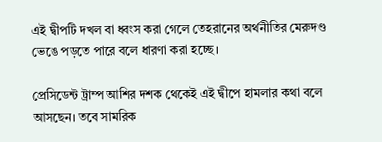এই দ্বীপটি দখল বা ধ্বংস করা গেলে তেহরানের অর্থনীতির মেরুদণ্ড ভেঙে পড়তে পারে বলে ধারণা করা হচ্ছে।

প্রেসিডেন্ট ট্রাম্প আশির দশক থেকেই এই দ্বীপে হামলার কথা বলে আসছেন। তবে সামরিক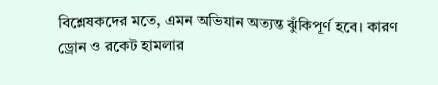বিশ্লেষকদের মতে, এমন অভিযান অত্যন্ত ঝুঁকিপূর্ণ হবে। কারণ ড্রোন ও রকেট হামলার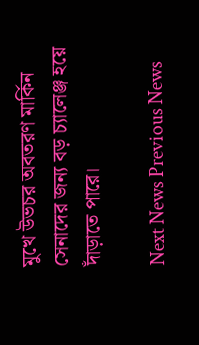মুখে উভচর অবতরণ মার্কিন সেনাদের জন্য বড় চ্যালেঞ্জ হয়ে দাঁড়াতে পারে।

Next News Previous News